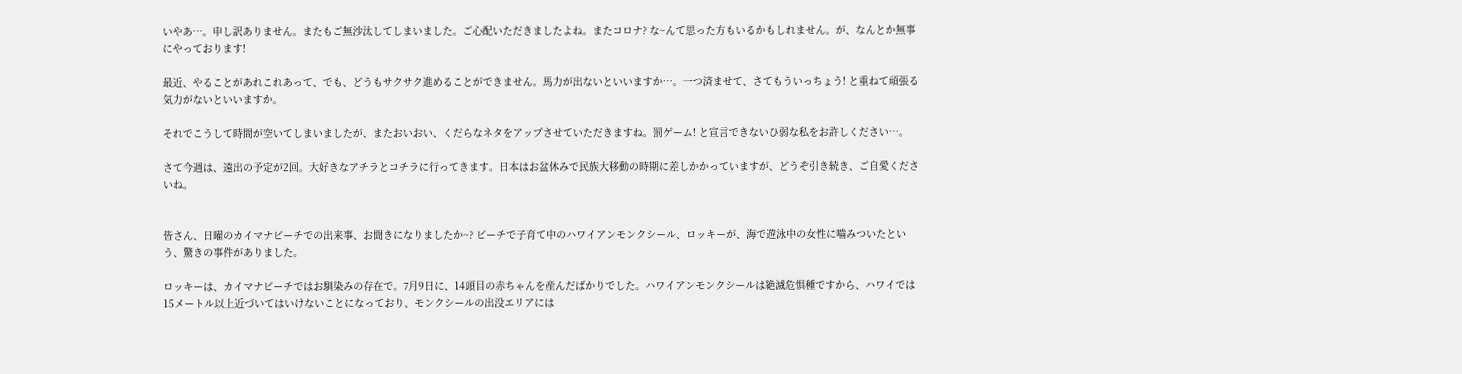いやあ…。申し訳ありません。またもご無沙汰してしまいました。ご心配いただきましたよね。またコロナ? な~んて思った方もいるかもしれません。が、なんとか無事にやっております!

最近、やることがあれこれあって、でも、どうもサクサク進めることができません。馬力が出ないといいますか…。一つ済ませて、さてもういっちょう! と重ねて頑張る気力がないといいますか。

それでこうして時間が空いてしまいましたが、またおいおい、くだらなネタをアップさせていただきますね。罰ゲーム! と宣言できないひ弱な私をお許しください…。

さて今週は、遠出の予定が2回。大好きなアチラとコチラに行ってきます。日本はお盆休みで民族大移動の時期に差しかかっていますが、どうぞ引き続き、ご自愛くださいね。


皆さん、日曜のカイマナビーチでの出来事、お聞きになりましたか~? ビーチで子育て中のハワイアンモンクシール、ロッキーが、海で遊泳中の女性に嚙みついたという、驚きの事件がありました。

ロッキーは、カイマナビーチではお馴染みの存在で。7月9日に、14頭目の赤ちゃんを産んだばかりでした。ハワイアンモンクシールは絶滅危惧種ですから、ハワイでは15メートル以上近づいてはいけないことになっており、モンクシールの出没エリアには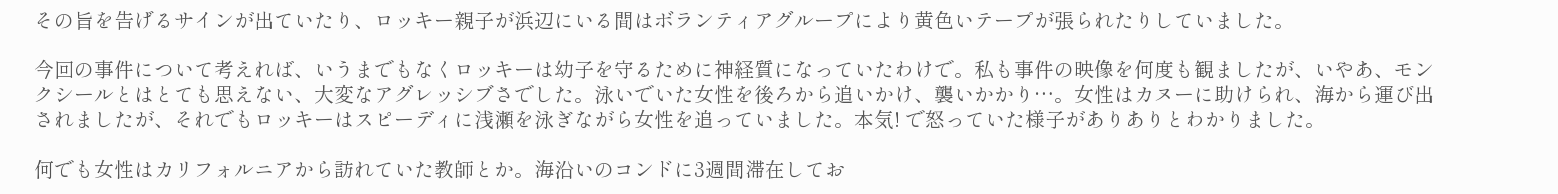その旨を告げるサインが出ていたり、ロッキー親子が浜辺にいる間はボランティアグループにより黄色いテープが張られたりしていました。

今回の事件について考えれば、いうまでもなくロッキーは幼子を守るために神経質になっていたわけで。私も事件の映像を何度も観ましたが、いやあ、モンクシールとはとても思えない、大変なアグレッシブさでした。泳いでいた女性を後ろから追いかけ、襲いかかり…。女性はカヌーに助けられ、海から運び出されましたが、それでもロッキーはスピーディに浅瀬を泳ぎながら女性を追っていました。本気! で怒っていた様子がありありとわかりました。

何でも女性はカリフォルニアから訪れていた教師とか。海沿いのコンドに3週間滞在してお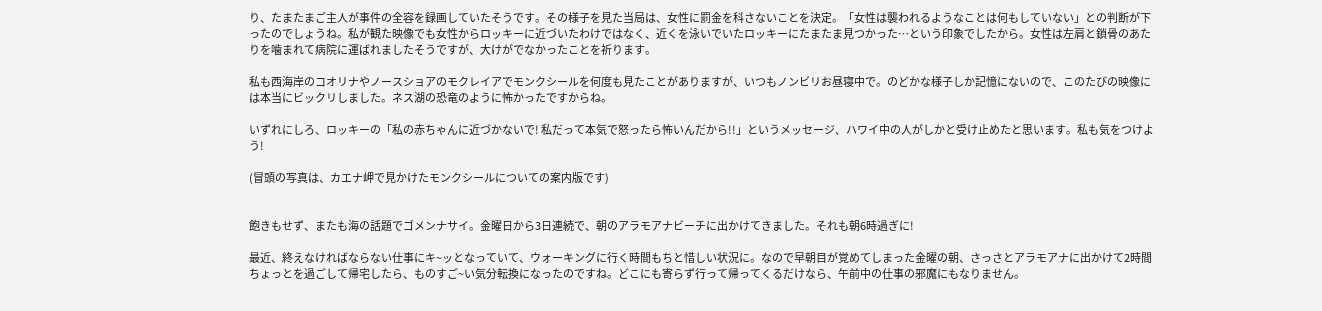り、たまたまご主人が事件の全容を録画していたそうです。その様子を見た当局は、女性に罰金を科さないことを決定。「女性は襲われるようなことは何もしていない」との判断が下ったのでしょうね。私が観た映像でも女性からロッキーに近づいたわけではなく、近くを泳いでいたロッキーにたまたま見つかった…という印象でしたから。女性は左肩と鎖骨のあたりを噛まれて病院に運ばれましたそうですが、大けがでなかったことを祈ります。

私も西海岸のコオリナやノースショアのモクレイアでモンクシールを何度も見たことがありますが、いつもノンビリお昼寝中で。のどかな様子しか記憶にないので、このたびの映像には本当にビックリしました。ネス湖の恐竜のように怖かったですからね。

いずれにしろ、ロッキーの「私の赤ちゃんに近づかないで! 私だって本気で怒ったら怖いんだから!!」というメッセージ、ハワイ中の人がしかと受け止めたと思います。私も気をつけよう!

(冒頭の写真は、カエナ岬で見かけたモンクシールについての案内版です)


飽きもせず、またも海の話題でゴメンナサイ。金曜日から3日連続で、朝のアラモアナビーチに出かけてきました。それも朝6時過ぎに!

最近、終えなければならない仕事にキ~ッとなっていて、ウォーキングに行く時間もちと惜しい状況に。なので早朝目が覚めてしまった金曜の朝、さっさとアラモアナに出かけて2時間ちょっとを過ごして帰宅したら、ものすご~い気分転換になったのですね。どこにも寄らず行って帰ってくるだけなら、午前中の仕事の邪魔にもなりません。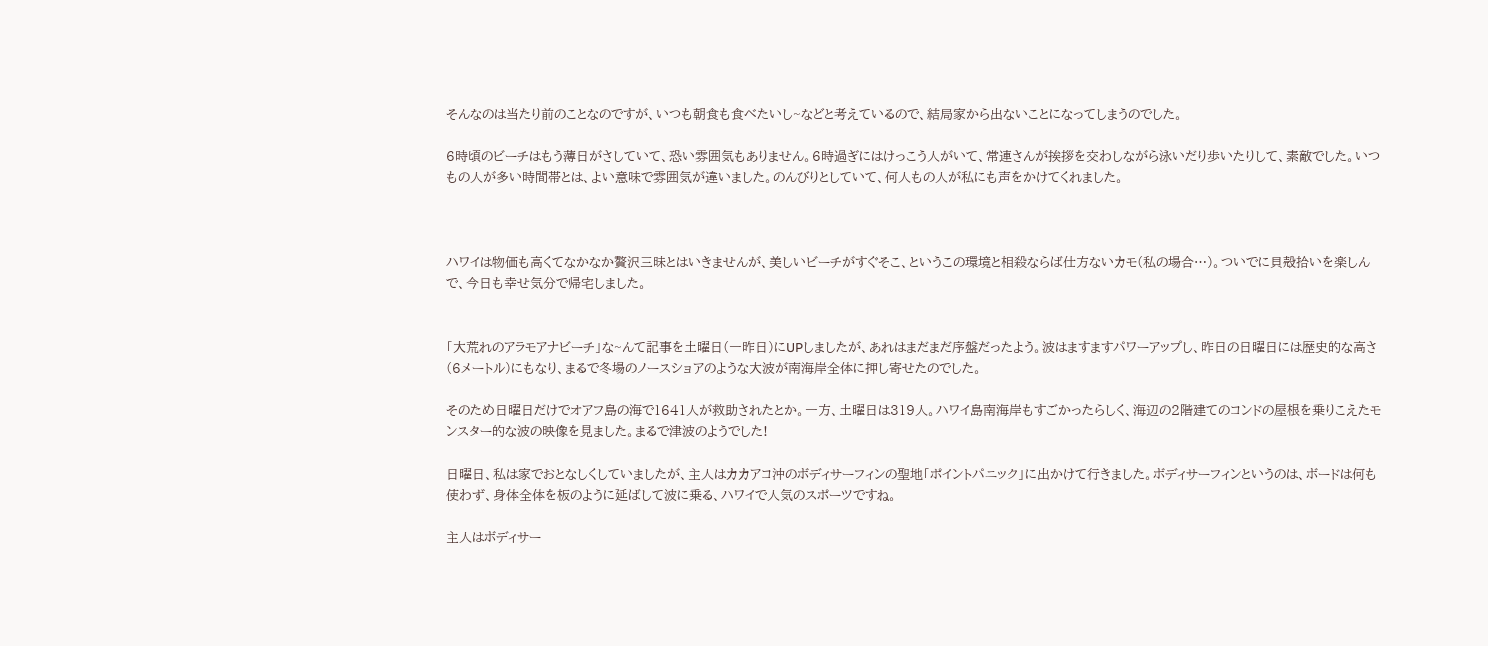そんなのは当たり前のことなのですが、いつも朝食も食べたいし~などと考えているので、結局家から出ないことになってしまうのでした。

6時頃のビーチはもう薄日がさしていて、恐い雰囲気もありません。6時過ぎにはけっこう人がいて、常連さんが挨拶を交わしながら泳いだり歩いたりして、素敵でした。いつもの人が多い時間帯とは、よい意味で雰囲気が違いました。のんびりとしていて、何人もの人が私にも声をかけてくれました。



ハワイは物価も高くてなかなか贅沢三昧とはいきませんが、美しいビーチがすぐそこ、というこの環境と相殺ならば仕方ないカモ(私の場合…)。ついでに貝殻拾いを楽しんで、今日も幸せ気分で帰宅しました。


「大荒れのアラモアナビーチ」な~んて記事を土曜日(一昨日)にUPしましたが、あれはまだまだ序盤だったよう。波はますますパワーアップし、昨日の日曜日には歴史的な高さ(6メートル)にもなり、まるで冬場のノースショアのような大波が南海岸全体に押し寄せたのでした。

そのため日曜日だけでオアフ島の海で1641人が救助されたとか。一方、土曜日は319人。ハワイ島南海岸もすごかったらしく、海辺の2階建てのコンドの屋根を乗りこえたモンスター的な波の映像を見ました。まるで津波のようでした!

日曜日、私は家でおとなしくしていましたが、主人はカカアコ沖のボディサーフィンの聖地「ポイントパニック」に出かけて行きました。ボディサーフィンというのは、ボードは何も使わず、身体全体を板のように延ばして波に乗る、ハワイで人気のスポーツですね。

主人はボディサー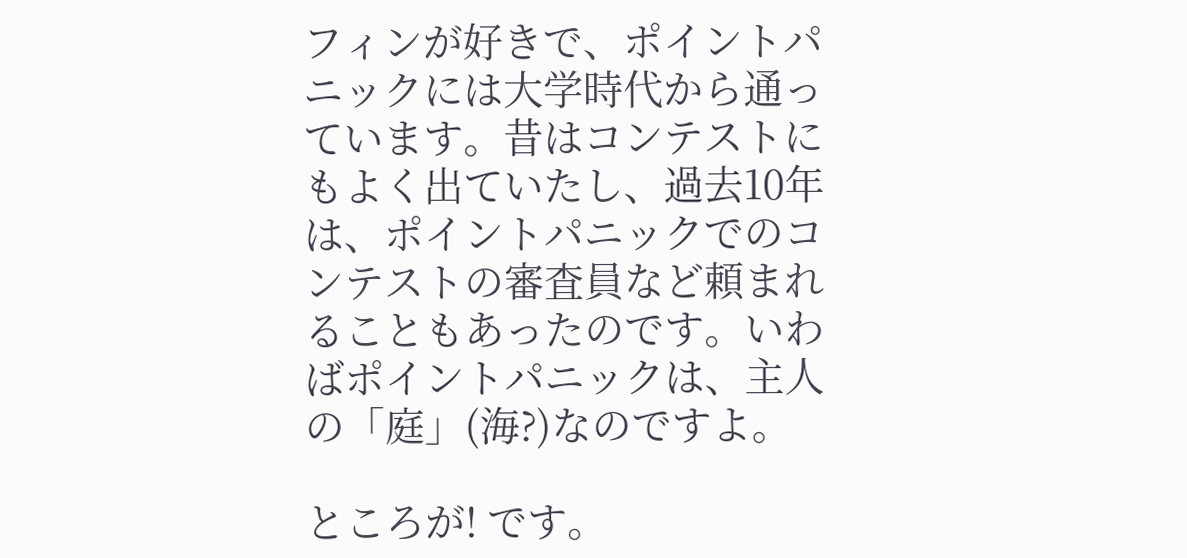フィンが好きで、ポイントパニックには大学時代から通っています。昔はコンテストにもよく出ていたし、過去10年は、ポイントパニックでのコンテストの審査員など頼まれることもあったのです。いわばポイントパニックは、主人の「庭」(海?)なのですよ。

ところが! です。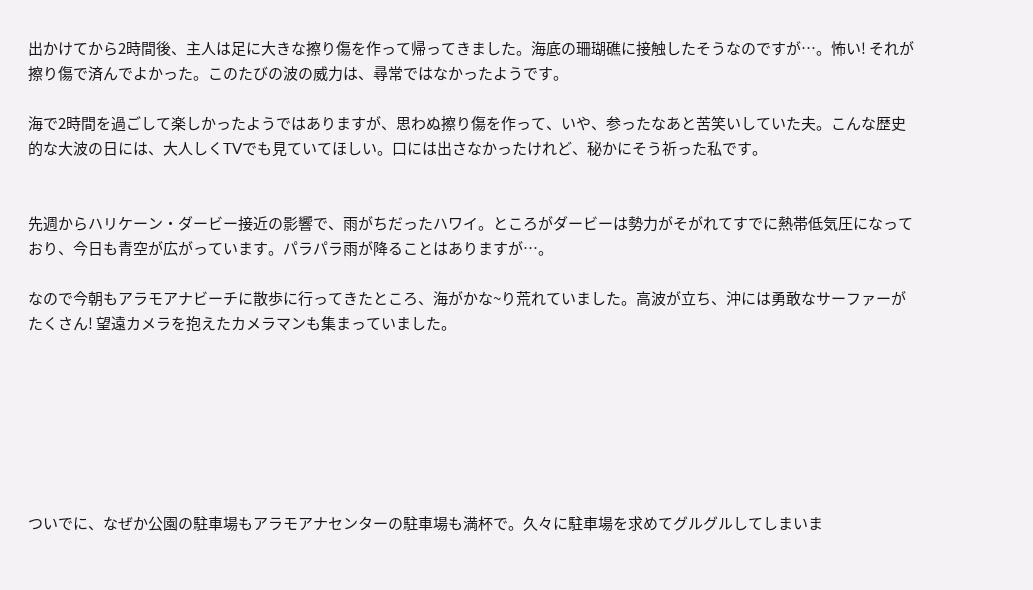出かけてから2時間後、主人は足に大きな擦り傷を作って帰ってきました。海底の珊瑚礁に接触したそうなのですが…。怖い! それが擦り傷で済んでよかった。このたびの波の威力は、尋常ではなかったようです。

海で2時間を過ごして楽しかったようではありますが、思わぬ擦り傷を作って、いや、参ったなあと苦笑いしていた夫。こんな歴史的な大波の日には、大人しくTVでも見ていてほしい。口には出さなかったけれど、秘かにそう祈った私です。


先週からハリケーン・ダービー接近の影響で、雨がちだったハワイ。ところがダービーは勢力がそがれてすでに熱帯低気圧になっており、今日も青空が広がっています。パラパラ雨が降ることはありますが…。

なので今朝もアラモアナビーチに散歩に行ってきたところ、海がかな~り荒れていました。高波が立ち、沖には勇敢なサーファーがたくさん! 望遠カメラを抱えたカメラマンも集まっていました。







ついでに、なぜか公園の駐車場もアラモアナセンターの駐車場も満杯で。久々に駐車場を求めてグルグルしてしまいま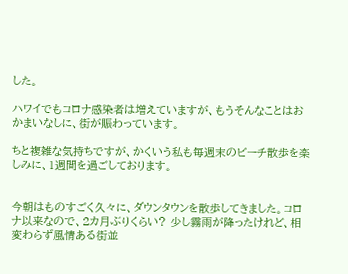した。

ハワイでもコロナ感染者は増えていますが、もうそんなことはおかまいなしに、街が賑わっています。

ちと複雑な気持ちですが、かくいう私も毎週末のビーチ散歩を楽しみに、1週間を過ごしております。


今朝はものすごく久々に、ダウンタウンを散歩してきました。コロナ以来なので、2カ月ぶりくらい? 少し霧雨が降ったけれど、相変わらず風情ある街並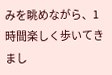みを眺めながら、1時間楽しく歩いてきまし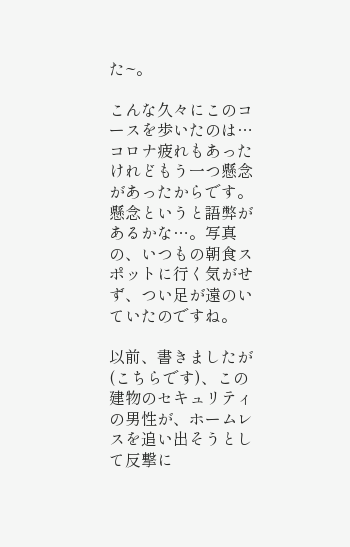た~。

こんな久々にこのコースを歩いたのは…コロナ疲れもあったけれどもう一つ懸念があったからです。懸念というと語弊があるかな…。写真の、いつもの朝食スポットに行く気がせず、つい足が遠のいていたのですね。

以前、書きましたが(こちらです)、この建物のセキュリティの男性が、ホームレスを追い出そうとして反撃に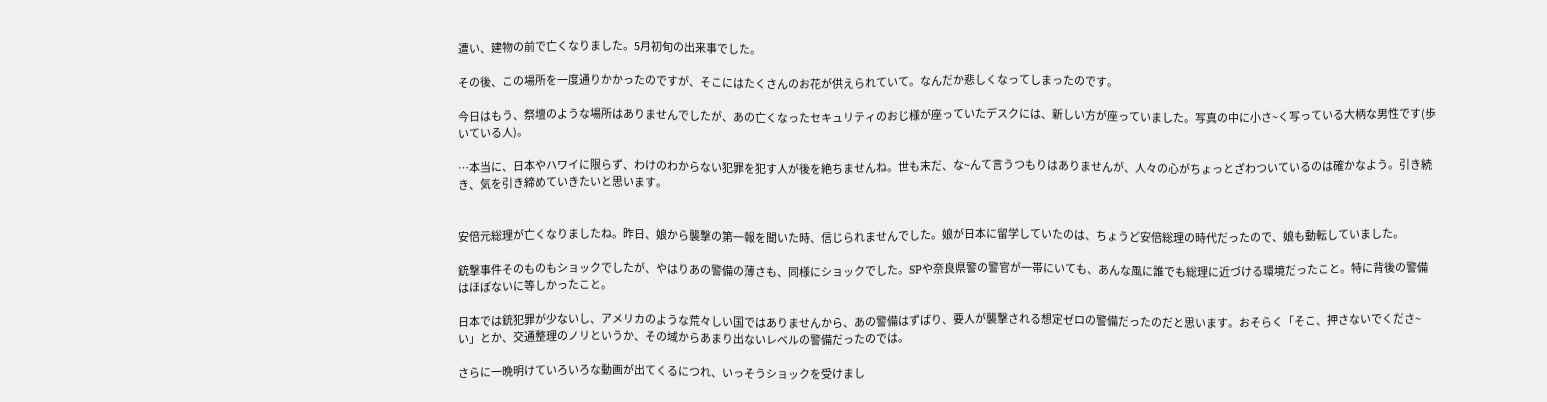遭い、建物の前で亡くなりました。5月初旬の出来事でした。

その後、この場所を一度通りかかったのですが、そこにはたくさんのお花が供えられていて。なんだか悲しくなってしまったのです。

今日はもう、祭壇のような場所はありませんでしたが、あの亡くなったセキュリティのおじ様が座っていたデスクには、新しい方が座っていました。写真の中に小さ~く写っている大柄な男性です(歩いている人)。

…本当に、日本やハワイに限らず、わけのわからない犯罪を犯す人が後を絶ちませんね。世も末だ、な~んて言うつもりはありませんが、人々の心がちょっとざわついているのは確かなよう。引き続き、気を引き締めていきたいと思います。


安倍元総理が亡くなりましたね。昨日、娘から襲撃の第一報を聞いた時、信じられませんでした。娘が日本に留学していたのは、ちょうど安倍総理の時代だったので、娘も動転していました。

銃撃事件そのものもショックでしたが、やはりあの警備の薄さも、同様にショックでした。SPや奈良県警の警官が一帯にいても、あんな風に誰でも総理に近づける環境だったこと。特に背後の警備はほぼないに等しかったこと。

日本では銃犯罪が少ないし、アメリカのような荒々しい国ではありませんから、あの警備はずばり、要人が襲撃される想定ゼロの警備だったのだと思います。おそらく「そこ、押さないでくださ~い」とか、交通整理のノリというか、その域からあまり出ないレベルの警備だったのでは。

さらに一晩明けていろいろな動画が出てくるにつれ、いっそうショックを受けまし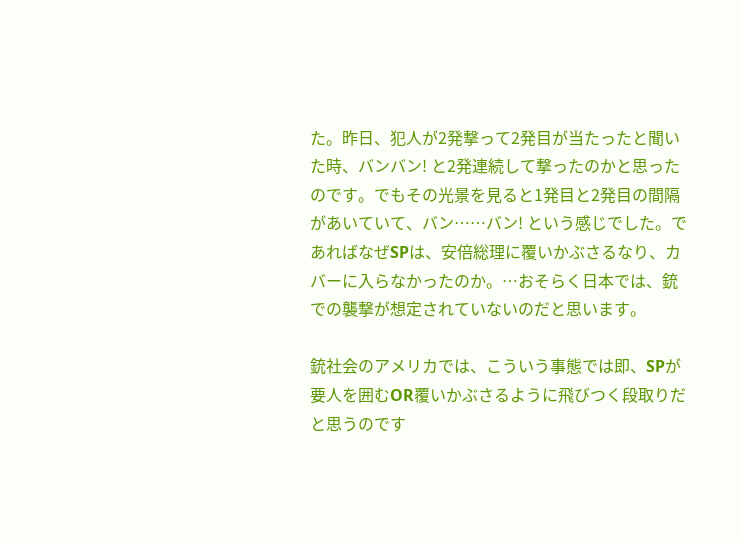た。昨日、犯人が2発撃って2発目が当たったと聞いた時、バンバン! と2発連続して撃ったのかと思ったのです。でもその光景を見ると1発目と2発目の間隔があいていて、バン……バン! という感じでした。であればなぜSPは、安倍総理に覆いかぶさるなり、カバーに入らなかったのか。…おそらく日本では、銃での襲撃が想定されていないのだと思います。

銃社会のアメリカでは、こういう事態では即、SPが要人を囲むOR覆いかぶさるように飛びつく段取りだと思うのです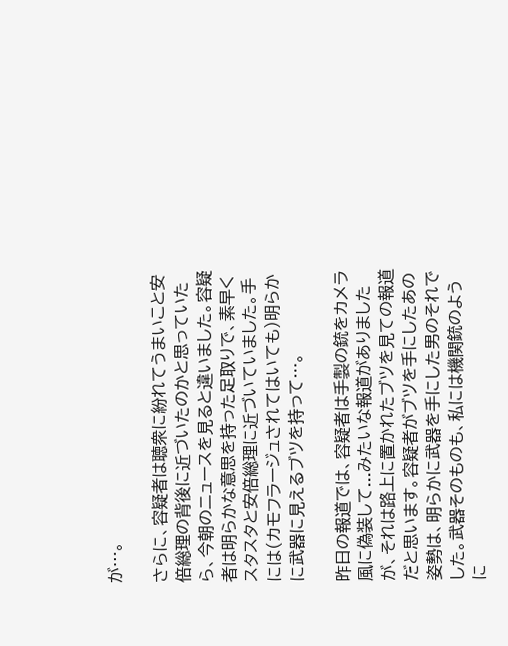が…。

さらに、容疑者は聴衆に紛れてうまいこと安倍総理の背後に近づいたのかと思っていたら、今朝のニュースを見ると違いました。容疑者は明らかな意思を持った足取りで、素早くスタスタと安倍総理に近づいていました。手には(カモフラージュされてはいても)明らかに武器に見えるブツを持って…。

昨日の報道では、容疑者は手製の銃をカメラ風に偽装して...みたいな報道がありましたが、それは路上に置かれたブツを見ての報道だと思います。容疑者がブツを手にしたあの姿勢は、明らかに武器を手にした男のそれでした。武器そのものも、私には機関銃のように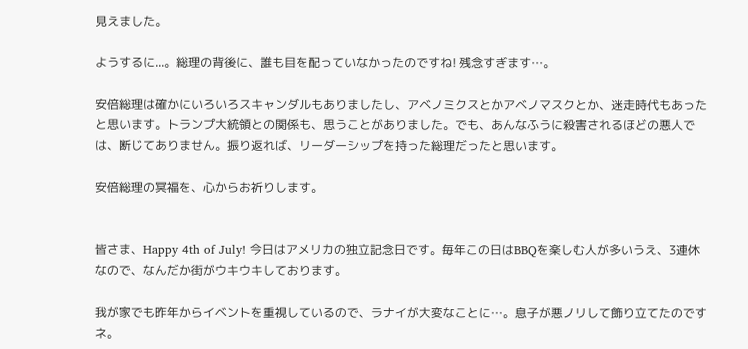見えました。

ようするに...。総理の背後に、誰も目を配っていなかったのですね! 残念すぎます…。

安倍総理は確かにいろいろスキャンダルもありましたし、アベノミクスとかアベノマスクとか、迷走時代もあったと思います。トランプ大統領との関係も、思うことがありました。でも、あんなふうに殺害されるほどの悪人では、断じてありません。振り返れば、リーダーシップを持った総理だったと思います。

安倍総理の冥福を、心からお祈りします。


皆さま、Happy 4th of July! 今日はアメリカの独立記念日です。毎年この日はBBQを楽しむ人が多いうえ、3連休なので、なんだか街がウキウキしております。

我が家でも昨年からイベントを重視しているので、ラナイが大変なことに…。息子が悪ノリして飾り立てたのですネ。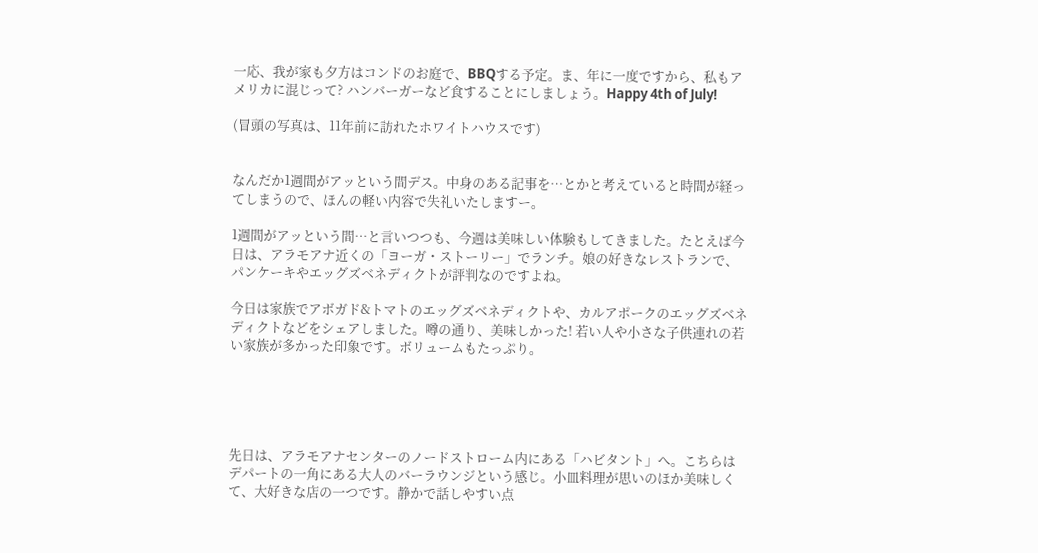一応、我が家も夕方はコンドのお庭で、BBQする予定。ま、年に一度ですから、私もアメリカに混じって? ハンバーガーなど食することにしましょう。Happy 4th of July!

(冒頭の写真は、11年前に訪れたホワイトハウスです)


なんだか1週間がアッという間デス。中身のある記事を…とかと考えていると時間が経ってしまうので、ほんの軽い内容で失礼いたしますー。

1週間がアッという間…と言いつつも、今週は美味しい体験もしてきました。たとえば今日は、アラモアナ近くの「ヨーガ・ストーリー」でランチ。娘の好きなレストランで、パンケーキやエッグズベネディクトが評判なのですよね。

今日は家族でアボガド&トマトのエッグズベネディクトや、カルアポークのエッグズベネディクトなどをシェアしました。噂の通り、美味しかった! 若い人や小さな子供連れの若い家族が多かった印象です。ボリュームもたっぷり。





先日は、アラモアナセンターのノードストローム内にある「ハビタント」へ。こちらはデパートの一角にある大人のバーラウンジという感じ。小皿料理が思いのほか美味しくて、大好きな店の一つです。静かで話しやすい点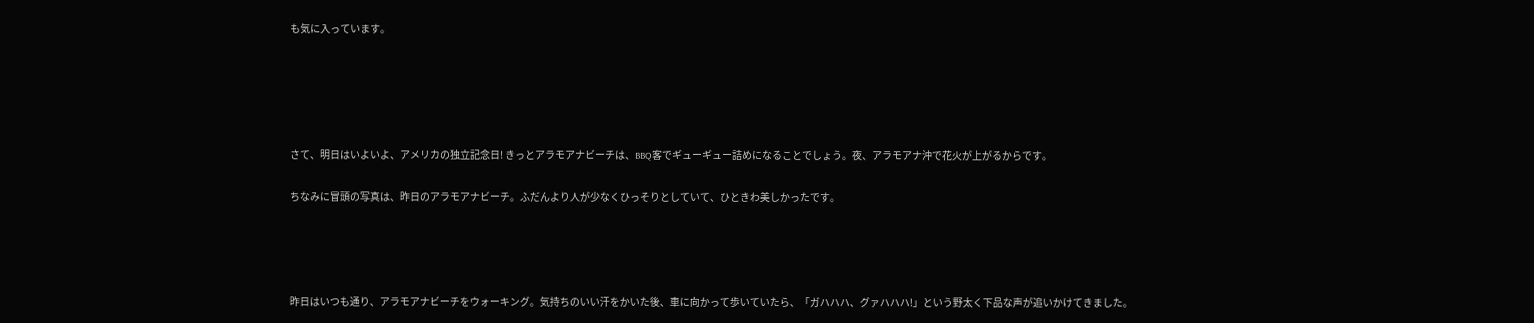も気に入っています。





さて、明日はいよいよ、アメリカの独立記念日! きっとアラモアナビーチは、BBQ客でギューギュー詰めになることでしょう。夜、アラモアナ沖で花火が上がるからです。

ちなみに冒頭の写真は、昨日のアラモアナビーチ。ふだんより人が少なくひっそりとしていて、ひときわ美しかったです。




昨日はいつも通り、アラモアナビーチをウォーキング。気持ちのいい汗をかいた後、車に向かって歩いていたら、「ガハハハ、グァハハハ!」という野太く下品な声が追いかけてきました。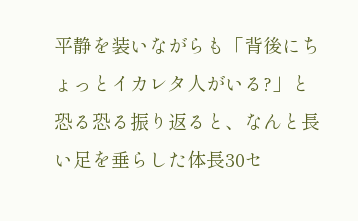平静を装いながらも「背後にちょっとイカレタ人がいる?」と恐る恐る振り返ると、なんと長い足を垂らした体長30セ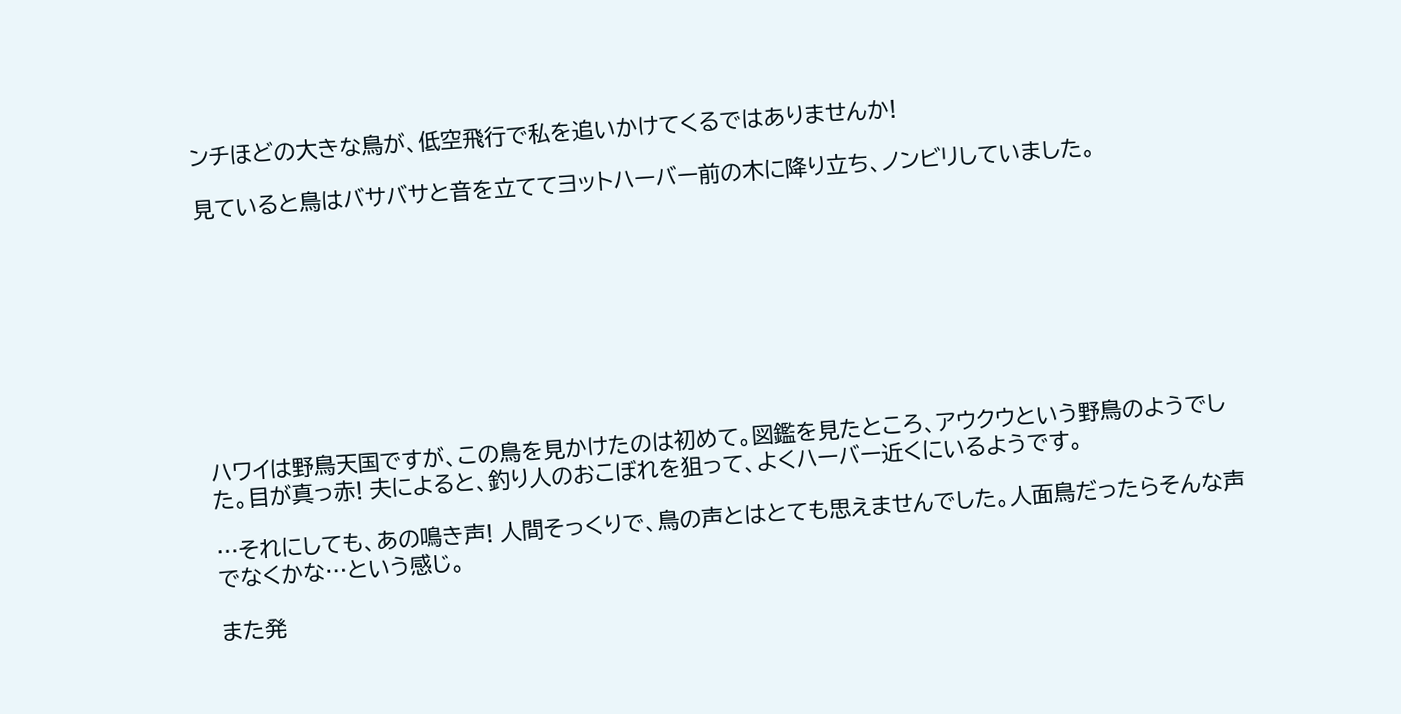ンチほどの大きな鳥が、低空飛行で私を追いかけてくるではありませんか!

見ていると鳥はバサバサと音を立ててヨットハーバー前の木に降り立ち、ノンビリしていました。









ハワイは野鳥天国ですが、この鳥を見かけたのは初めて。図鑑を見たところ、アウクウという野鳥のようでした。目が真っ赤! 夫によると、釣り人のおこぼれを狙って、よくハーバー近くにいるようです。

…それにしても、あの鳴き声! 人間そっくりで、鳥の声とはとても思えませんでした。人面鳥だったらそんな声でなくかな…という感じ。

また発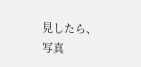見したら、写真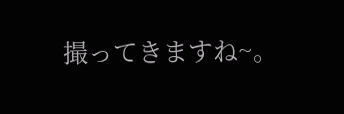撮ってきますね~。